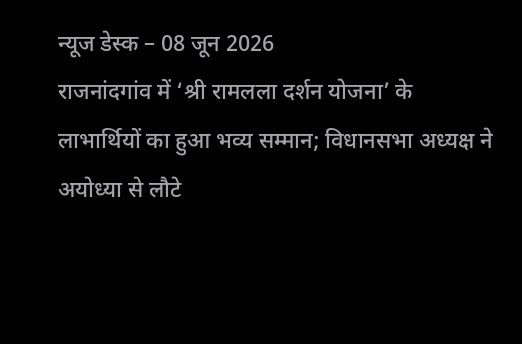न्यूज डेस्क – 08 जून 2026
राजनांदगांव में ‘श्री रामलला दर्शन योजना’ के लाभार्थियों का हुआ भव्य सम्मान; विधानसभा अध्यक्ष ने अयोध्या से लौटे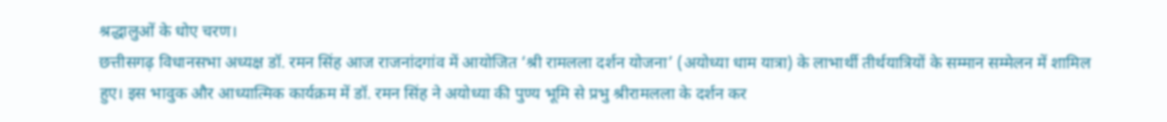श्रद्धालुओं के धोए चरण।
छत्तीसगढ़ विधानसभा अध्यक्ष डॉ. रमन सिंह आज राजनांदगांव में आयोजित ‘श्री रामलला दर्शन योजना’ (अयोध्या धाम यात्रा) के लाभार्थी तीर्थयात्रियों के सम्मान सम्मेलन में शामिल हुए। इस भावुक और आध्यात्मिक कार्यक्रम में डॉ. रमन सिंह ने अयोध्या की पुण्य भूमि से प्रभु श्रीरामलला के दर्शन कर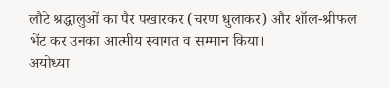लौटे श्रद्धालुओं का पैर पखारकर (चरण धुलाकर) और शॉल-श्रीफल भेंट कर उनका आत्मीय स्वागत व सम्मान किया।
अयोध्या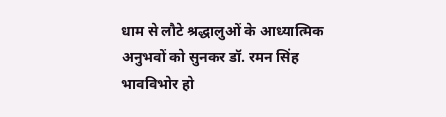धाम से लौटे श्रद्धालुओं के आध्यात्मिक अनुभवों को सुनकर डॉ. रमन सिंह भावविभोर हो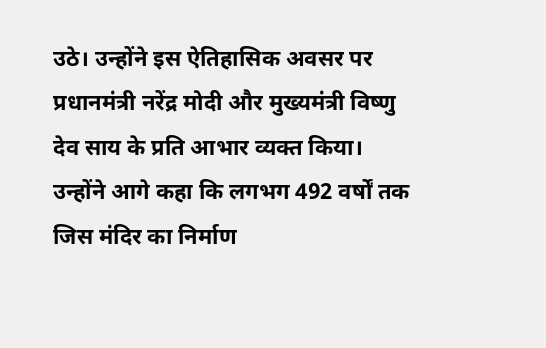उठे। उन्होंने इस ऐतिहासिक अवसर पर प्रधानमंत्री नरेंद्र मोदी और मुख्यमंत्री विष्णु देव साय के प्रति आभार व्यक्त किया।
उन्होंने आगे कहा कि लगभग 492 वर्षों तक जिस मंदिर का निर्माण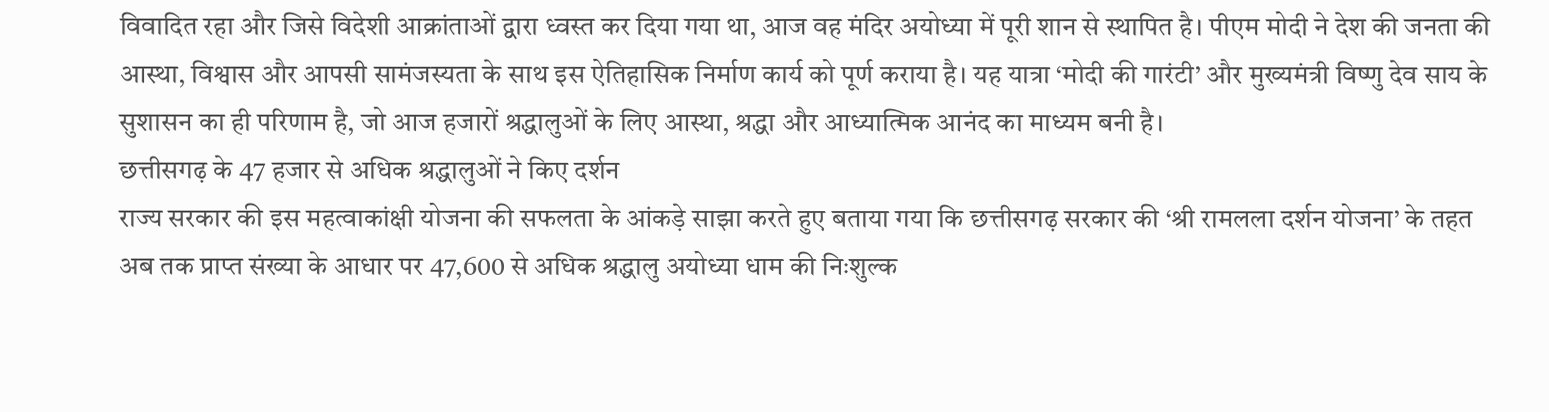विवादित रहा और जिसे विदेशी आक्रांताओं द्वारा ध्वस्त कर दिया गया था, आज वह मंदिर अयोध्या में पूरी शान से स्थापित है। पीएम मोदी ने देश की जनता की आस्था, विश्वास और आपसी सामंजस्यता के साथ इस ऐतिहासिक निर्माण कार्य को पूर्ण कराया है। यह यात्रा ‘मोदी की गारंटी’ और मुख्यमंत्री विष्णु देव साय के सुशासन का ही परिणाम है, जो आज हजारों श्रद्धालुओं के लिए आस्था, श्रद्धा और आध्यात्मिक आनंद का माध्यम बनी है।
छत्तीसगढ़ के 47 हजार से अधिक श्रद्धालुओं ने किए दर्शन
राज्य सरकार की इस महत्वाकांक्षी योजना की सफलता के आंकड़े साझा करते हुए बताया गया कि छत्तीसगढ़ सरकार की ‘श्री रामलला दर्शन योजना’ के तहत अब तक प्राप्त संख्या के आधार पर 47,600 से अधिक श्रद्धालु अयोध्या धाम की निःशुल्क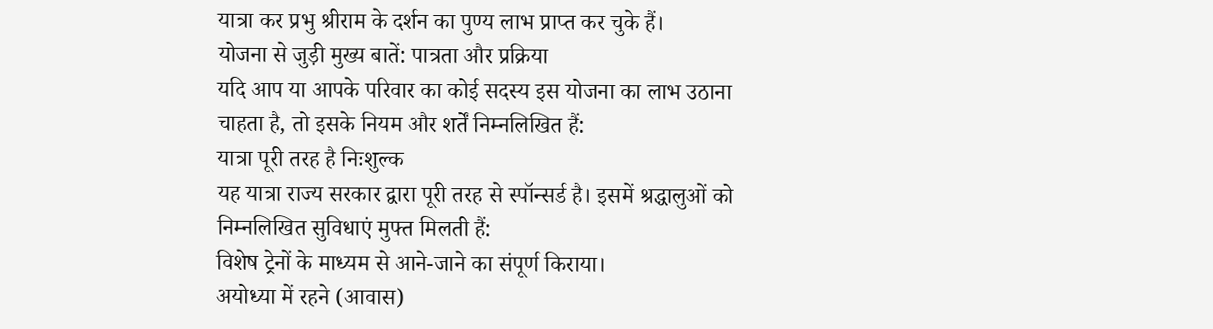यात्रा कर प्रभु श्रीराम के दर्शन का पुण्य लाभ प्राप्त कर चुके हैं।
योजना से जुड़ी मुख्य बातें: पात्रता और प्रक्रिया
यदि आप या आपके परिवार का कोई सदस्य इस योजना का लाभ उठाना चाहता है, तो इसके नियम और शर्तें निम्नलिखित हैं:
यात्रा पूरी तरह है निःशुल्क
यह यात्रा राज्य सरकार द्वारा पूरी तरह से स्पॉन्सर्ड है। इसमें श्रद्धालुओं को निम्नलिखित सुविधाएं मुफ्त मिलती हैं:
विशेष ट्रेनों के माध्यम से आने-जाने का संपूर्ण किराया।
अयोध्या में रहने (आवास)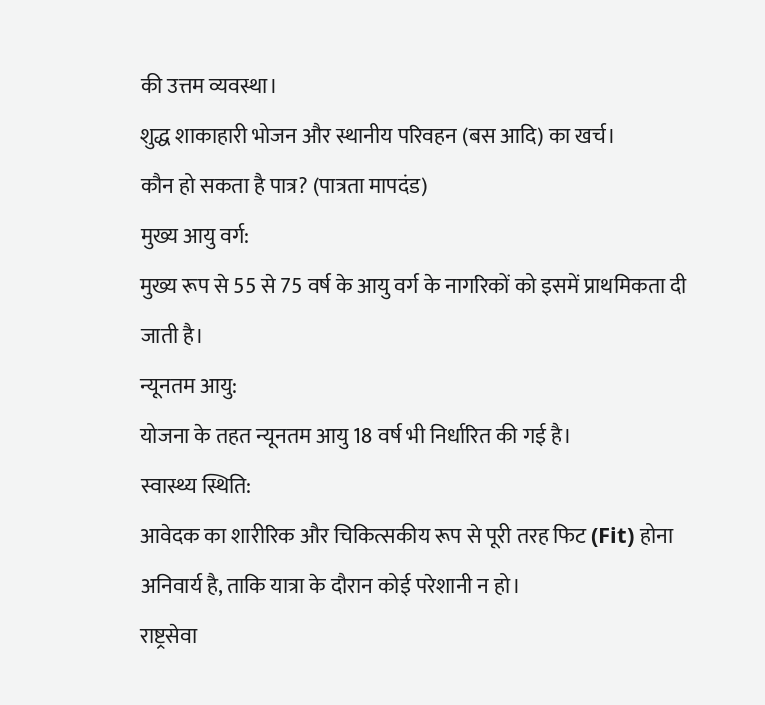की उत्तम व्यवस्था।
शुद्ध शाकाहारी भोजन और स्थानीय परिवहन (बस आदि) का खर्च।
कौन हो सकता है पात्र? (पात्रता मापदंड)
मुख्य आयु वर्ग:
मुख्य रूप से 55 से 75 वर्ष के आयु वर्ग के नागरिकों को इसमें प्राथमिकता दी जाती है।
न्यूनतम आयु:
योजना के तहत न्यूनतम आयु 18 वर्ष भी निर्धारित की गई है।
स्वास्थ्य स्थिति:
आवेदक का शारीरिक और चिकित्सकीय रूप से पूरी तरह फिट (Fit) होना अनिवार्य है, ताकि यात्रा के दौरान कोई परेशानी न हो।
राष्ट्रसेवा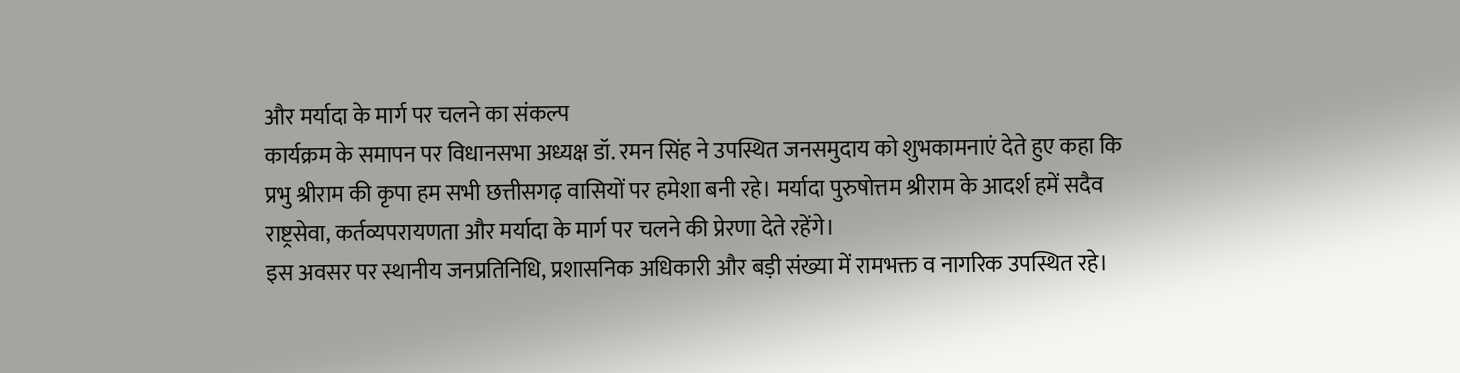और मर्यादा के मार्ग पर चलने का संकल्प
कार्यक्रम के समापन पर विधानसभा अध्यक्ष डॉ. रमन सिंह ने उपस्थित जनसमुदाय को शुभकामनाएं देते हुए कहा कि प्रभु श्रीराम की कृपा हम सभी छत्तीसगढ़ वासियों पर हमेशा बनी रहे। मर्यादा पुरुषोत्तम श्रीराम के आदर्श हमें सदैव राष्ट्रसेवा, कर्तव्यपरायणता और मर्यादा के मार्ग पर चलने की प्रेरणा देते रहेंगे।
इस अवसर पर स्थानीय जनप्रतिनिधि, प्रशासनिक अधिकारी और बड़ी संख्या में रामभक्त व नागरिक उपस्थित रहे।